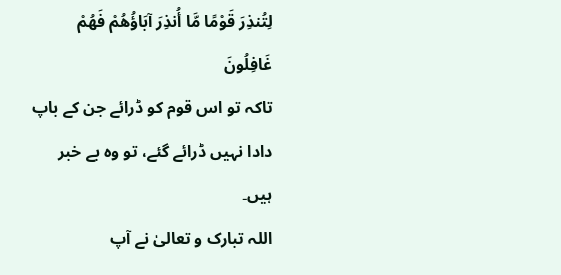لِتُنذِرَ قَوْمًا مَّا أُنذِرَ آبَاؤُهُمْ فَهُمْ غَافِلُونَ
تاکہ تو اس قوم کو ڈرائے جن کے باپ دادا نہیں ڈرائے گئے، تو وہ بے خبر ہیں۔
اللہ تبارک و تعالیٰ نے آپ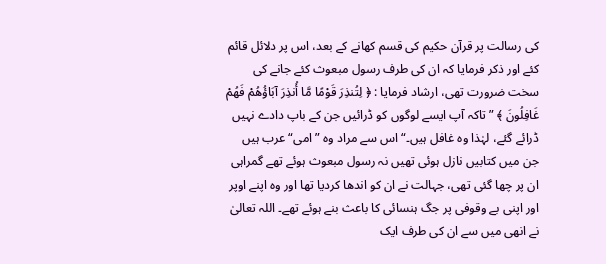کی رسالت پر قرآن حکیم کی قسم کھانے کے بعد، اس پر دلائل قائم کئے اور ذکر فرمایا کہ ان کی طرف رسول مبعوث کئے جانے کی سخت ضرورت تھی، ارشاد فرمایا : ﴿ لِتُنذِرَ قَوْمًا مَّا أُنذِرَ آبَاؤُهُمْ فَهُمْ غَافِلُونَ ﴾ ” تاکہ آپ ایسے لوگوں کو ڈرائیں جن کے باپ دادے نہیں ڈرائے گئے، لہٰذا وہ غافل ہیں۔“ اس سے مراد وہ ” امی“ عرب ہیں جن میں کتابیں نازل ہوئی تھیں نہ رسول مبعوث ہوئے تھے گمراہی ان پر چھا گئی تھی، جہالت نے ان کو اندھا کردیا تھا اور وہ اپنے اوپر اور اپنی بے وقوفی پر جگ ہنسائی کا باعث بنے ہوئے تھے۔ اللہ تعالیٰ نے انھی میں سے ان کی طرف ایک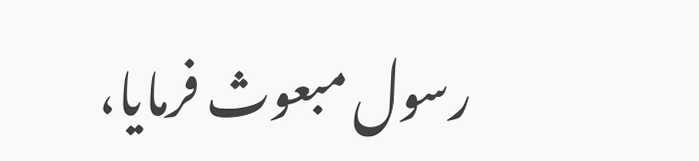رسول مبعوث فرمایا،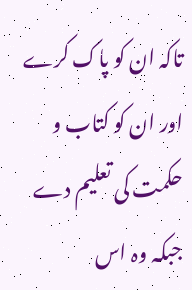تاکہ ان کو پاک کرے اور ان کو کتاب و حکمت کی تعلیم دے جبکہ وہ اس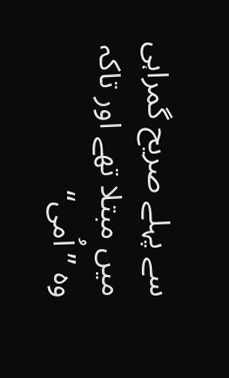سے پہلے صریح گمراہی میں مبتلا تھے اور تاکہ وہ ”اُمی“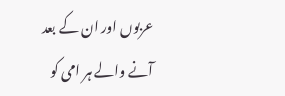عربوں اور ان کے بعد آنے والے ہر امی کو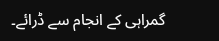گمراہی کے انجام سے ڈرائے۔